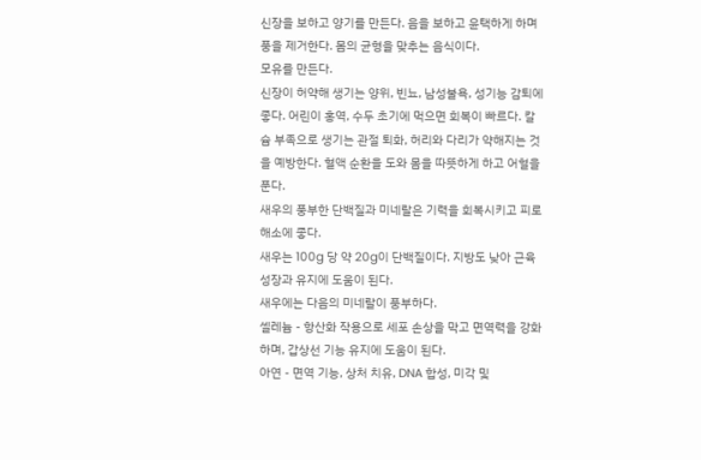신장을 보하고 양기를 만든다. 음을 보하고 윤택하게 하며 풍을 제거한다. 몸의 균형을 맞추는 음식이다.
모유를 만든다.
신장이 허약해 생기는 양위, 빈뇨, 남성불욕, 성기능 감퇴에 좋다. 어린이 홍역, 수두 초기에 먹으면 회복이 빠르다. 칼슘 부족으로 생기는 관절 퇴화, 허리와 다리가 약해지는 것을 예방한다. 혈액 순환을 도와 몸을 따뜻하게 하고 어혈을 푼다.
새우의 풍부한 단백질과 미네랄은 기력을 회복시키고 피로 해소에 좋다.
새우는 100g 당 약 20g이 단백질이다. 지방도 낮아 근육 성장과 유지에 도움이 된다.
새우에는 다음의 미네랄이 풍부하다.
셀레늄 - 항산화 작용으로 세포 손상을 막고 면역력을 강화하며, 갑상선 기능 유지에 도움이 된다.
아연 - 면역 기능, 상처 치유, DNA 합성, 미각 및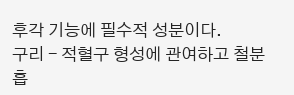후각 기능에 필수적 성분이다.
구리 - 적혈구 형성에 관여하고 철분 흡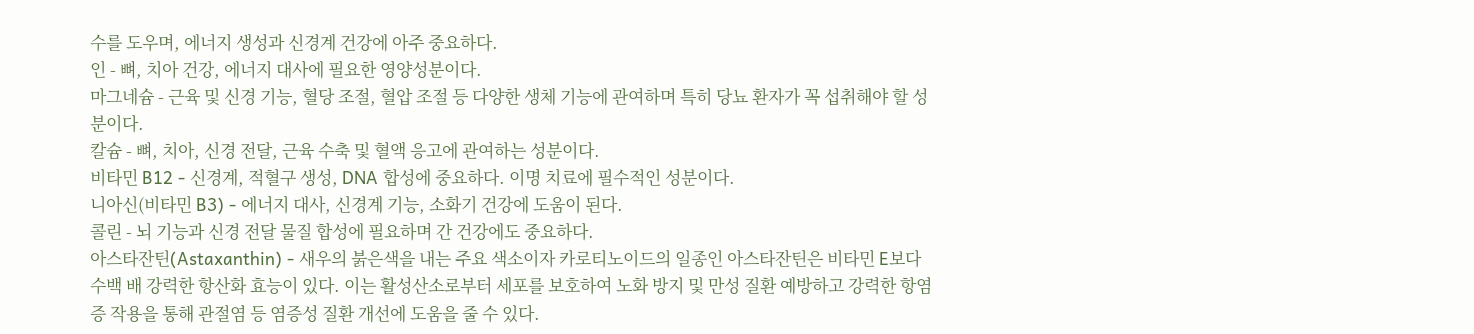수를 도우며, 에너지 생성과 신경계 건강에 아주 중요하다.
인 - 뼈, 치아 건강, 에너지 대사에 필요한 영양성분이다.
마그네슘 - 근육 및 신경 기능, 혈당 조절, 혈압 조절 등 다양한 생체 기능에 관여하며 특히 당뇨 환자가 꼭 섭취해야 할 성분이다.
칼슘 - 뼈, 치아, 신경 전달, 근육 수축 및 혈액 응고에 관여하는 성분이다.
비타민 B12 - 신경계, 적혈구 생성, DNA 합성에 중요하다. 이명 치료에 필수적인 성분이다.
니아신(비타민 B3) - 에너지 대사, 신경계 기능, 소화기 건강에 도움이 된다.
콜린 - 뇌 기능과 신경 전달 물질 합성에 필요하며 간 건강에도 중요하다.
아스타잔틴(Astaxanthin) - 새우의 붉은색을 내는 주요 색소이자 카로티노이드의 일종인 아스타잔틴은 비타민 E보다 수백 배 강력한 항산화 효능이 있다. 이는 활성산소로부터 세포를 보호하여 노화 방지 및 만성 질환 예방하고 강력한 항염증 작용을 통해 관절염 등 염증성 질환 개선에 도움을 줄 수 있다.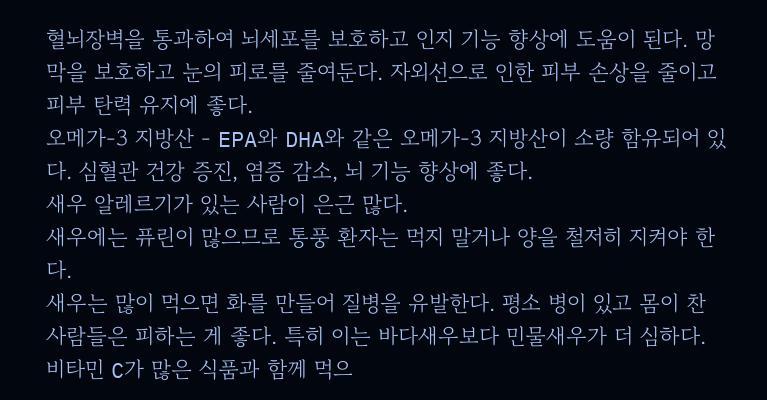혈뇌장벽을 통과하여 뇌세포를 보호하고 인지 기능 향상에 도움이 된다. 망막을 보호하고 눈의 피로를 줄여둔다. 자외선으로 인한 피부 손상을 줄이고 피부 탄력 유지에 좋다.
오메가-3 지방산 - EPA와 DHA와 같은 오메가-3 지방산이 소량 함유되어 있다. 심혈관 건강 증진, 염증 감소, 뇌 기능 향상에 좋다.
새우 알레르기가 있는 사람이 은근 많다.
새우에는 퓨린이 많으므로 통풍 환자는 먹지 말거나 양을 철저히 지켜야 한다.
새우는 많이 먹으면 화를 만들어 질병을 유발한다. 평소 병이 있고 몸이 찬 사람들은 피하는 게 좋다. 특히 이는 바다새우보다 민물새우가 더 심하다.
비타민 C가 많은 식품과 함께 먹으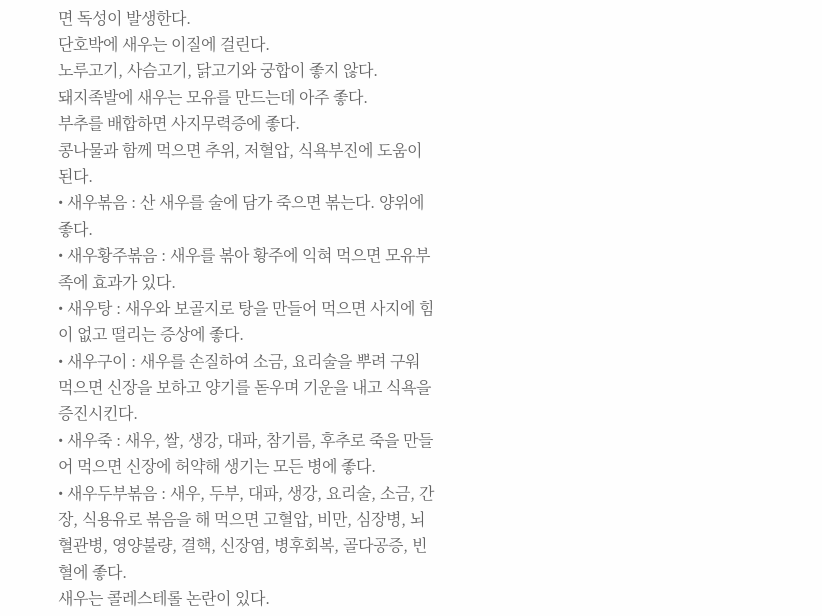면 독성이 발생한다.
단호박에 새우는 이질에 걸린다.
노루고기, 사슴고기, 닭고기와 궁합이 좋지 않다.
돼지족발에 새우는 모유를 만드는데 아주 좋다.
부추를 배합하면 사지무력증에 좋다.
콩나물과 함께 먹으면 추위, 저혈압, 식욕부진에 도움이 된다.
• 새우볶음 : 산 새우를 술에 담가 죽으면 볶는다. 양위에 좋다.
• 새우황주볶음 : 새우를 볶아 황주에 익혀 먹으면 모유부족에 효과가 있다.
• 새우탕 : 새우와 보골지로 탕을 만들어 먹으면 사지에 힘이 없고 떨리는 증상에 좋다.
• 새우구이 : 새우를 손질하여 소금, 요리술을 뿌려 구워 먹으면 신장을 보하고 양기를 돋우며 기운을 내고 식욕을 증진시킨다.
• 새우죽 : 새우, 쌀, 생강, 대파, 참기름, 후추로 죽을 만들어 먹으면 신장에 허약해 생기는 모든 병에 좋다.
• 새우두부볶음 : 새우, 두부, 대파, 생강, 요리술, 소금, 간장, 식용유로 볶음을 해 먹으면 고혈압, 비만, 심장병, 뇌혈관병, 영양불량, 결핵, 신장염, 병후회복, 골다공증, 빈혈에 좋다.
새우는 콜레스테롤 논란이 있다.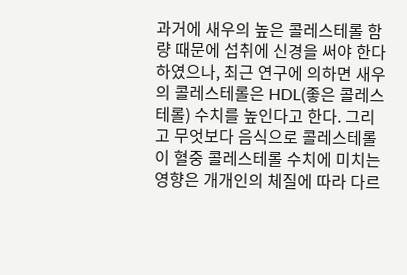과거에 새우의 높은 콜레스테롤 함량 때문에 섭취에 신경을 써야 한다 하였으나, 최근 연구에 의하면 새우의 콜레스테롤은 HDL(좋은 콜레스테롤) 수치를 높인다고 한다. 그리고 무엇보다 음식으로 콜레스테롤이 혈중 콜레스테롤 수치에 미치는 영향은 개개인의 체질에 따라 다르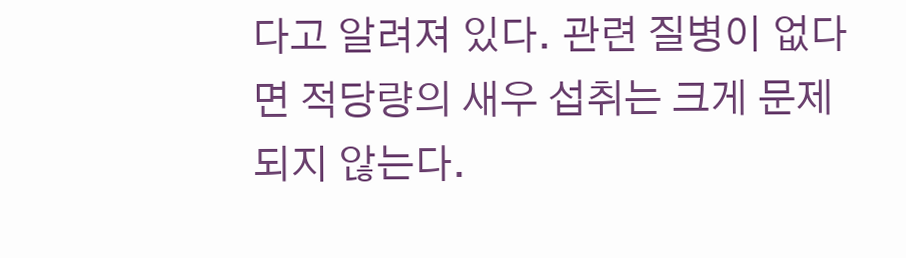다고 알려져 있다. 관련 질병이 없다면 적당량의 새우 섭취는 크게 문제 되지 않는다.